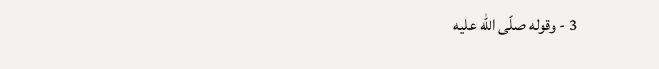3 - وقوله صلّى اللّه عليه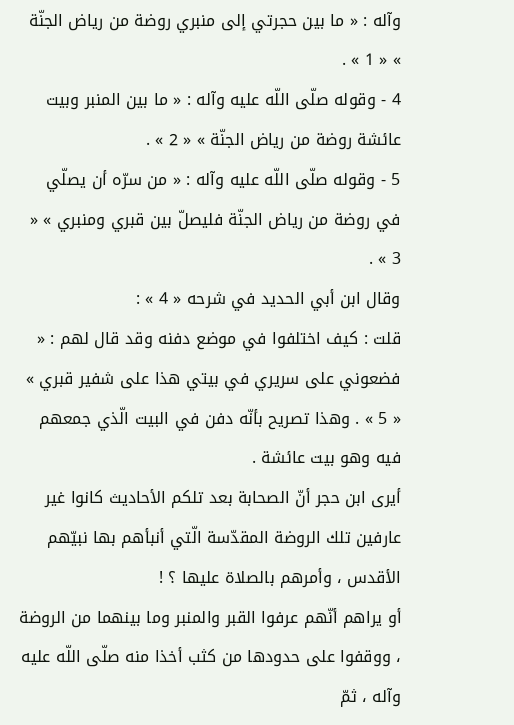وآله : « ما بين حجرتي إلى منبري روضة من رياض الجنّة » « 1 » .
4 - وقوله صلّى اللّه عليه وآله : « ما بين المنبر وبيت عائشة روضة من رياض الجنّة » « 2 » .
5 - وقوله صلّى اللّه عليه وآله : « من سرّه أن يصلّي في روضة من رياض الجنّة فليصلّ بين قبري ومنبري » « 3 » .
وقال ابن أبي الحديد في شرحه « 4 » :
قلت : كيف اختلفوا في موضع دفنه وقد قال لهم : « فضعوني على سريري في بيتي هذا على شفير قبري » « 5 » . وهذا تصريح بأنّه دفن في البيت الّذي جمعهم فيه وهو بيت عائشة .
أيرى ابن حجر أنّ الصحابة بعد تلكم الأحاديث كانوا غير عارفين تلك الروضة المقدّسة الّتي أنبأهم بها نبيّهم الأقدس ، وأمرهم بالصلاة عليها ؟ !
أو يراهم أنّهم عرفوا القبر والمنبر وما بينهما من الروضة ، ووقفوا على حدودها من كثب أخذا منه صلّى اللّه عليه وآله ، ثمّ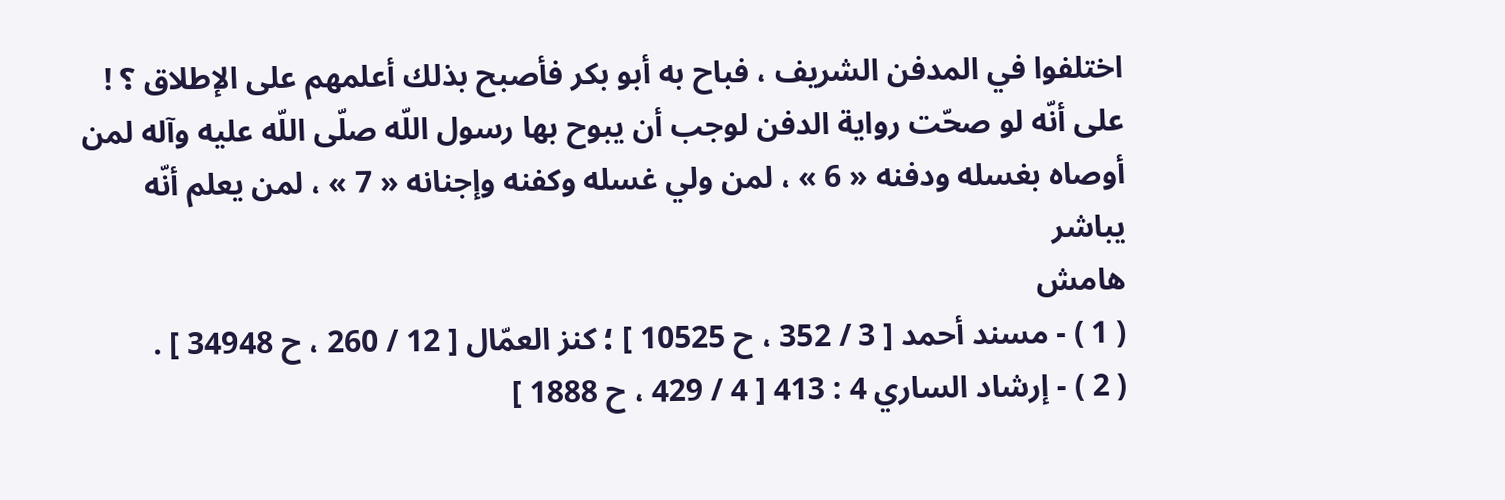اختلفوا في المدفن الشريف ، فباح به أبو بكر فأصبح بذلك أعلمهم على الإطلاق ؟ !
على أنّه لو صحّت رواية الدفن لوجب أن يبوح بها رسول اللّه صلّى اللّه عليه وآله لمن أوصاه بغسله ودفنه « 6 » ، لمن ولي غسله وكفنه وإجنانه « 7 » ، لمن يعلم أنّه يباشر
هامش
( 1 ) - مسند أحمد [ 3 / 352 ، ح 10525 ] ؛ كنز العمّال [ 12 / 260 ، ح 34948 ] .
( 2 ) - إرشاد الساري 4 : 413 [ 4 / 429 ، ح 1888 ]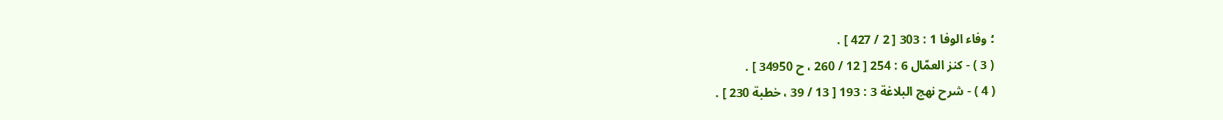؛ وفاء الوفا 1 : 303 [ 2 / 427 ] .
( 3 ) - كنز العمّال 6 : 254 [ 12 / 260 ، ح 34950 ] .
( 4 ) - شرح نهج البلاغة 3 : 193 [ 13 / 39 ، خطبة 230 ] .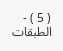( 5 ) - الطبقات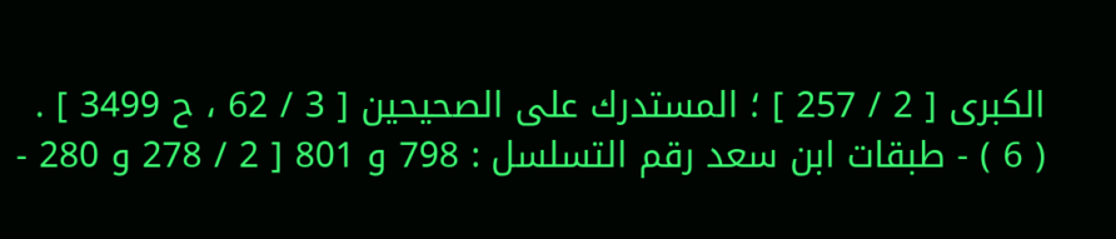الكبرى [ 2 / 257 ] ؛ المستدرك على الصحيحين [ 3 / 62 ، ح 3499 ] .
( 6 ) - طبقات ابن سعد رقم التسلسل : 798 و 801 [ 2 / 278 و 280 -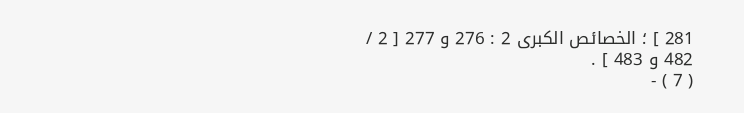281 ] ؛ الخصائص الكبرى 2 : 276 و 277 [ 2 / 482 و 483 ] .
( 7 ) -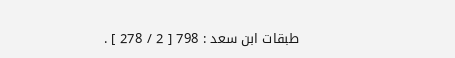طبقات ابن سعد : 798 [ 2 / 278 ] .